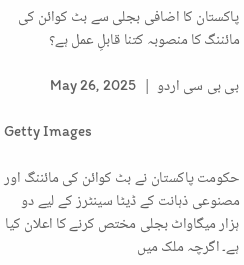پاکستان کا اضافی بجلی سے بٹ کوائن کی مائننگ کا منصوبہ کتنا قابلِ عمل ہے؟

بی بی سی اردو  |  May 26, 2025

Getty Images

حکومت پاکستان نے بٹ کوائن کی مائننگ اور مصنوعی ذہانت کے ڈیٹا سینٹرز کے لیے دو ہزار میگاواٹ بجلی مختص کرنے کا اعلان کیا ہے۔ اگرچہ ملک میں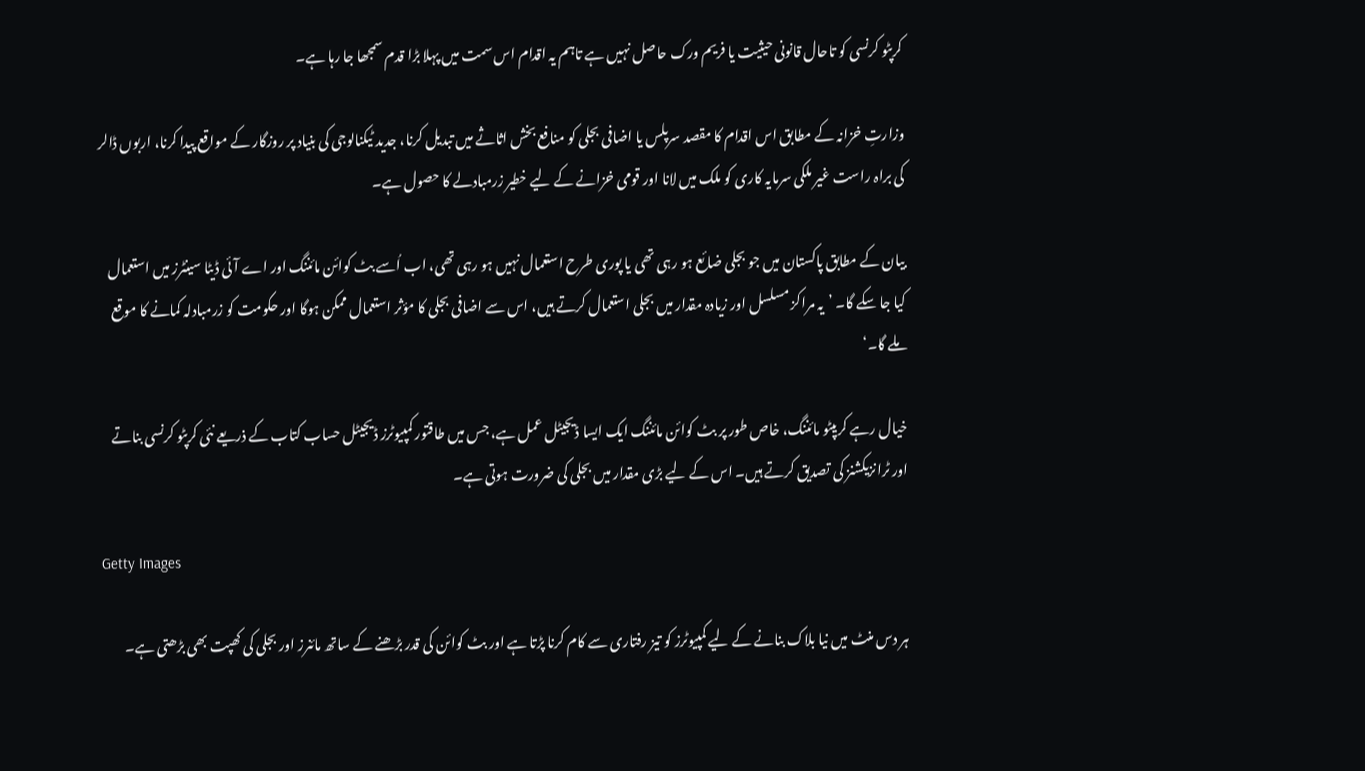کرپٹو کرنسی کو تاحال قانونی حیثیت یا فریم ورک حاصل نہیں ہے تاہم یہ اقدام اس سمت میں پہلا بڑا قدم سمجھا جا رہا ہے۔

وزارتِ خزانہ کے مطابق اس اقدام کا مقصد سرپلس یا اضافی بجلی کو منافع بخش اثاثے میں تبدیل کرنا، جدید ٹیکنالوجی کی بنیاد پر روزگار کے مواقع پیدا کرنا، اربوں ڈالر کی براہ راست غیر ملکی سرمایہ کاری کو ملک میں لانا اور قومی خزانے کے لیے خطیر زرمبادلے کا حصول ہے۔

بیان کے مطابق پاکستان میں جو بجلی ضائع ہو رہی تھی یا پوری طرح استعمال نہیں ہو رہی تھی، اب اُسے بٹ کوائن مائننگ اور اے آئی ڈیٹا سینٹرز میں استعمال کیا جا سکے گا۔ ’یہ مراکز مسلسل اور زیادہ مقدار میں بجلی استعمال کرتے ہیں، اس سے اضافی بجلی کا مؤثر استعمال ممکن ہوگا اور حکومت کو زرمبادلہ کمانے کا موقع ملے گا۔‘

خیال رہے کریپٹو مائننگ، خاص طور پر بٹ کوائن مائننگ ایک ایسا ڈیجیٹل عمل ہے، جس میں طاقتور کمپیوٹرز ڈیجیٹل حساب کتاب کے ذریعے نئی کرپٹو کرنسی بناتے اور ٹرانزیکشنز کی تصدیق کرتے ہیں۔ اس کے لیے بڑی مقدار میں بجلی کی ضرورت ہوتی ہے۔

Getty Images

ہر دس منٹ میں نیا بلاک بنانے کے لیے کمپیوٹرز کو تیز رفتاری سے کام کرنا پڑتا ہے اور بٹ کوائن کی قدر بڑھنے کے ساتھ مائنرز اور بجلی کی کھپت بھی بڑھتی ہے۔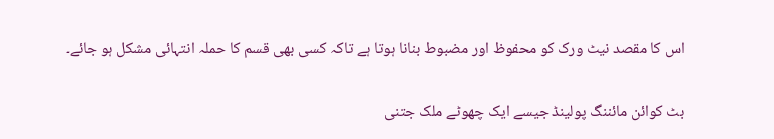اس کا مقصد نیٹ ورک کو محفوظ اور مضبوط بنانا ہوتا ہے تاکہ کسی بھی قسم کا حملہ انتہائی مشکل ہو جائے۔

بٹ کوائن مائننگ پولینڈ جیسے ایک چھوٹے ملک جتنی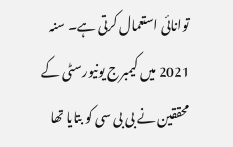توانائی استعمال کرتی ہے۔ سنہ 2021 میں کیمبرج یونیورسٹی کے محققین نے بی بی سی کو بتایا تھا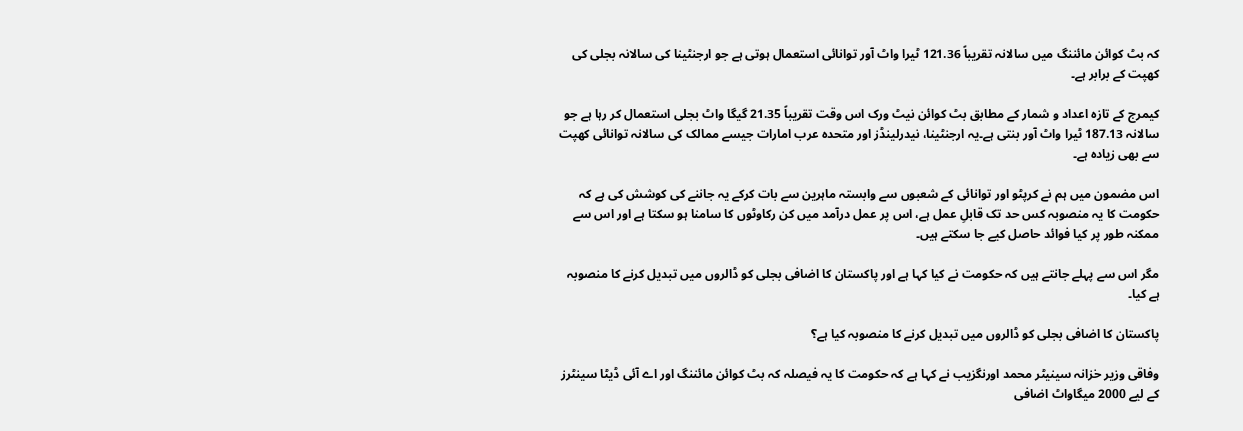کہ بٹ کوائن مائننگ میں سالانہ تقریباً 121.36 ٹیرا واٹ آور توانائی استعمال ہوتی ہے جو ارجنٹینا کی سالانہ بجلی کی کھپت کے برابر ہے۔

کیمرج کے تازہ اعداد و شمار کے مطابق بٹ کوائن نیٹ ورک اس وقت تقریباً 21.35 گیگا واٹ بجلی استعمال کر رہا ہے جو سالانہ 187.13 ٹیرا واٹ آور بنتی ہے۔یہ ارجنٹینا، نیدرلینڈز اور متحدہ عرب امارات جیسے ممالک کی سالانہ توانائی کھپت سے بھی زیادہ ہے۔

اس مضمون میں ہم نے کرپٹو اور توانائی کے شعبوں سے وابستہ ماہرین سے بات کرکے یہ جاننے کی کوشش کی ہے کہ حکومت کا یہ منصوبہ کس حد تک قابلِ عمل ہے، اس پر عمل درآمد میں کن رکاوٹوں کا سامنا ہو سکتا ہے اور اس سے ممکنہ طور پر کیا فوائد حاصل کیے جا سکتے ہیں۔

مگر اس سے پہلے جانتے ہیں کہ حکومت نے کیا کہا ہے اور پاکستان کا اضافی بجلی کو ڈالروں میں تبدیل کرنے کا منصوبہ ہے کیا۔

پاکستان کا اضافی بجلی کو ڈالروں میں تبدیل کرنے کا منصوبہ کیا ہے؟

وفاقی وزیر خزانہ سینیٹر محمد اورنگزیب نے کہا ہے کہ حکومت کا یہ فیصلہ کہ بٹ کوائن مائننگ اور اے آئی ڈیٹا سینٹرز کے لیے 2000 میگاواٹ اضافی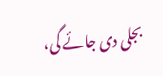بجلی دی جائے گی،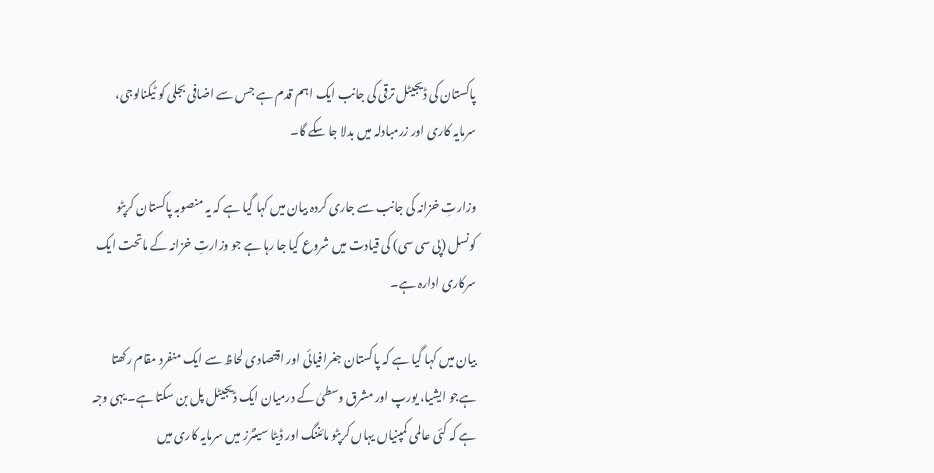پاکستان کی ڈیجیٹل ترقی کی جانب ایک اہم قدم ہے جس سے اضافی بجلی کو ٹیکنالوجی، سرمایہ کاری اور زرمبادلہ میں بدلا جا سکے گا۔

وزارتِ خزانہ کی جانب سے جاری کردہ بیان میں کہا گیا ہے کہ یہ منصوبہ پاکستان کرپٹو کونسل (پی سی سی) کی قیادت میں شروع کیا جا رہا ہے جو وزارتِ خزانہ کے ماتحت ایک سرکاری ادارہ ہے۔

بیان میں کہا گیا ہے کہ پاکستان جغرافیائی اور اقتصادی لحاظ سے ایک منفرد مقام رکھتا ہےجو ایشیا، یورپ اور مشرق وسطیٰ کے درمیان ایک ڈیجیٹل پل بن سکتا ہے۔ یہی وجہ ہے کہ کئی عالمی کمپنیاں یہاں کرپٹو مائننگ اور ڈیٹا سینٹرز میں سرمایہ کاری میں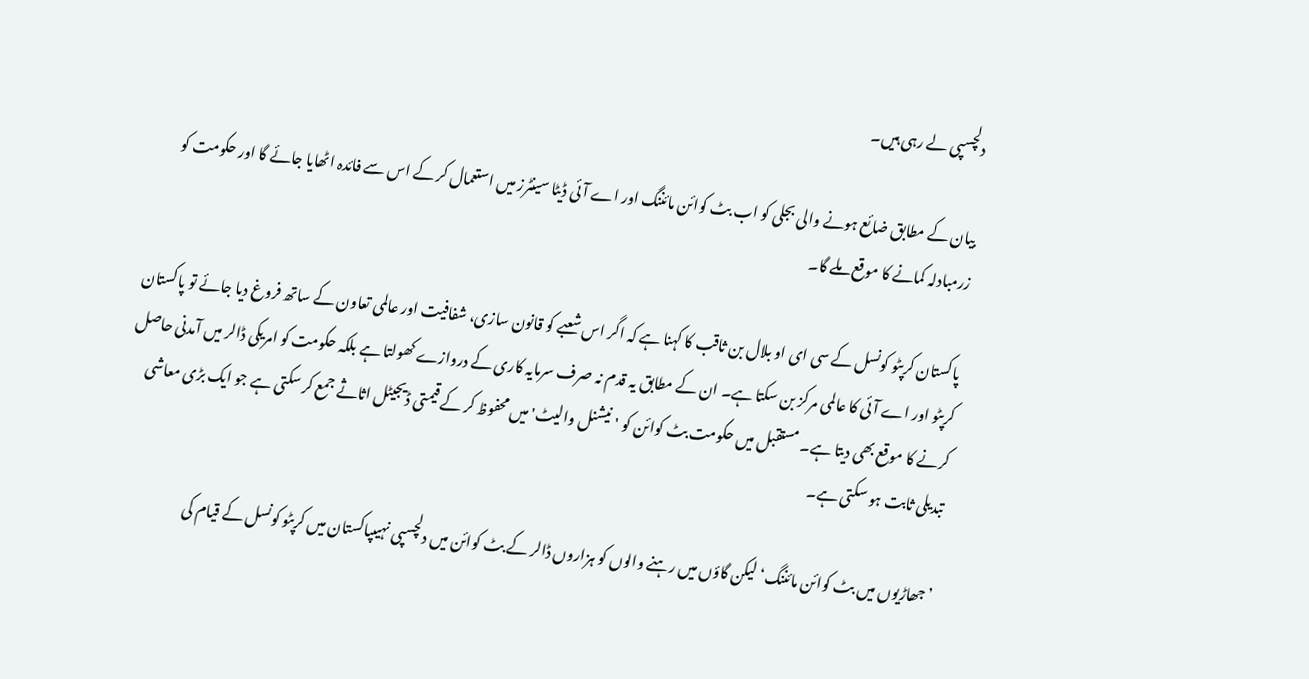دلچسپی لے رہی ہیں۔

بیان کے مطابق ضائع ہونے والی بجلی کو اب بٹ کوائن مائننگ اور اے آئی ڈیٹا سینٹرز میں استعمال کر کے اس سے فائدہ اٹھایا جائے گا اور حکومت کو زرمبادلہ کمانے کا موقع ملے گا۔

پاکستان کرپٹو کونسل کے سی ای او بلال بن ثاقب کا کہنا ہے کہ اگر اس شعبے کو قانون سازی، شفافیت اور عالمی تعاون کے ساتھ فروغ دیا جائے تو پاکستان کرپٹو اور اے آئی کا عالمی مرکز بن سکتا ہے۔ ان کے مطابق یہ قدم نہ صرف سرمایہ کاری کے دروازے کھولتا ہے بلکہ حکومت کو امریکی ڈالر میں آمدنی حاصل کرنے کا موقع بھی دیتا ہے۔ مستقبل میں حکومت بٹ کوائن کو 'نیشنل والیٹ' میں محفوظ کر کے قیمتی ڈیجیٹل اثاثے جمع کر سکتی ہے جو ایک بڑی معاشی تبدیلی ثابت ہو سکتی ہے۔

’جھاڑیوں میں بٹ کوائن مائننگ‘ لیکن گاؤں میں رہنے والوں کو ہزاروں ڈالر کے بٹ کوائن میں دلچسپی نہیںپاکستان میں کرپٹو کونسل کے قیام کی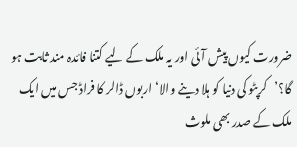ضرورت کیوں پیش آئی اور یہ ملک کے لیے کتنا فائدہ مند ثابت ہو گا؟’کرپٹو کی دنیا کو ہلا دینے والا‘ اربوں ڈالر کا فراڈ جس میں ایک ملک کے صدر بھی ملوث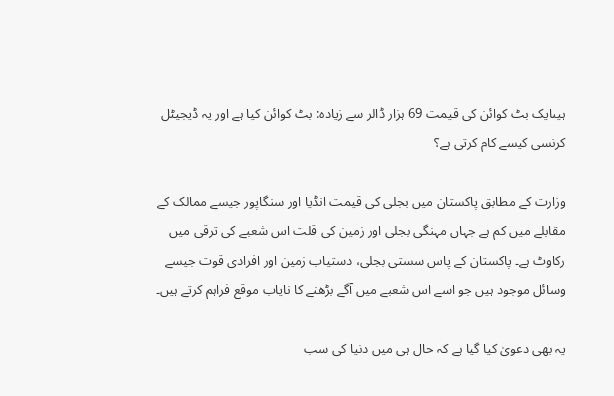ہیںایک بٹ کوائن کی قیمت 69 ہزار ڈالر سے زیادہ: بٹ کوائن کیا ہے اور یہ ڈیجیٹل کرنسی کیسے کام کرتی ہے؟

وزارت کے مطابق پاکستان میں بجلی کی قیمت انڈیا اور سنگاپور جیسے ممالک کے مقابلے میں کم ہے جہاں مہنگی بجلی اور زمین کی قلت اس شعبے کی ترقی میں رکاوٹ ہے۔ پاکستان کے پاس سستی بجلی، دستیاب زمین اور افرادی قوت جیسے وسائل موجود ہیں جو اسے اس شعبے میں آگے بڑھنے کا نایاب موقع فراہم کرتے ہیں۔

یہ بھی دعویٰ کیا گیا ہے کہ حال ہی میں دنیا کی سب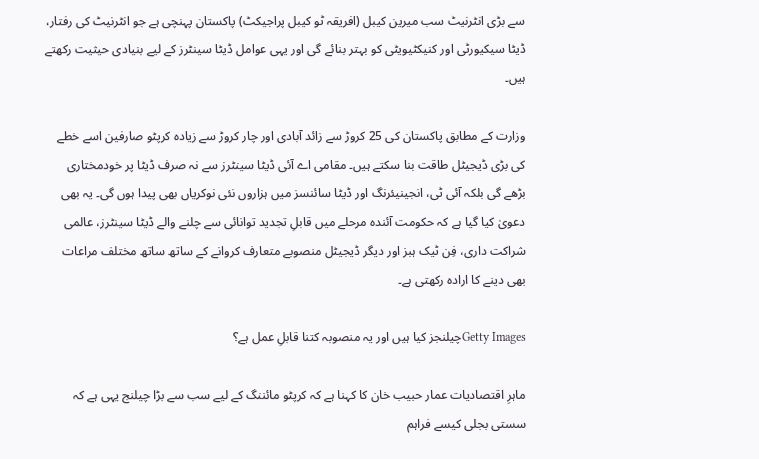سے بڑی انٹرنیٹ سب میرین کیبل (افریقہ ٹو کیبل پراجیکٹ) پاکستان پہنچی ہے جو انٹرنیٹ کی رفتار، ڈیٹا سیکیورٹی اور کنیکٹیویٹی کو بہتر بنائے گی اور یہی عوامل ڈیٹا سینٹرز کے لیے بنیادی حیثیت رکھتے ہیں۔

وزارت کے مطابق پاکستان کی 25 کروڑ سے زائد آبادی اور چار کروڑ سے زیادہ کرپٹو صارفین اسے خطے کی بڑی ڈیجیٹل طاقت بنا سکتے ہیں۔ مقامی اے آئی ڈیٹا سینٹرز سے نہ صرف ڈیٹا پر خودمختاری بڑھے گی بلکہ آئی ٹی، انجینیئرنگ اور ڈیٹا سائنسز میں ہزاروں نئی نوکریاں بھی پیدا ہوں گی۔ یہ بھی دعویٰ کیا گیا ہے کہ حکومت آئندہ مرحلے میں قابلِ تجدید توانائی سے چلنے والے ڈیٹا سینٹرز، عالمی شراکت داری، فِن ٹیک ہبز اور دیگر ڈیجیٹل منصوبے متعارف کروانے کے ساتھ ساتھ مختلف مراعات بھی دینے کا ارادہ رکھتی ہے۔

Getty Imagesچیلنجز کیا ہیں اور یہ منصوبہ کتنا قابلِ عمل ہے؟

ماہرِ اقتصادیات عمار حبیب خان کا کہنا ہے کہ کرپٹو مائننگ کے لیے سب سے بڑا چیلنج یہی ہے کہ سستی بجلی کیسے فراہم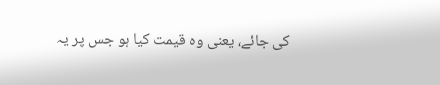کی جائے، یعنی وہ قیمت کیا ہو جس پر یہ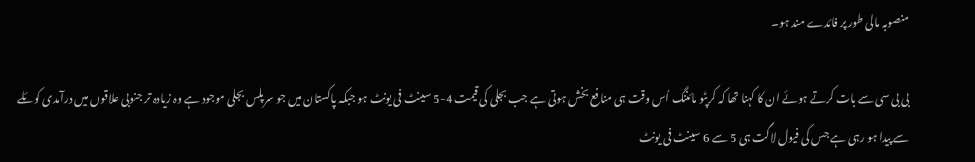منصوبہ مالی طور پر فائدے مند ہو۔

بی بی سی سے بات کرتے ہوئے ان کا کہنا تھا کہ کرپٹو مائننگ اُس وقت ہی منافع بخش ہوتی ہے جب بجلی کی قیمت 4-5 سینٹ فی یونٹ ہو جبکہ پاکستان میں جو سرپلس بجلی موجود ہے وہ زیادہ تر جنوبی علاقوں میں درآمدی کوئلے سے پیدا ہو رہی ہے جس کی فیول لاگت ہی 5 سے 6 سینٹ فی یونٹ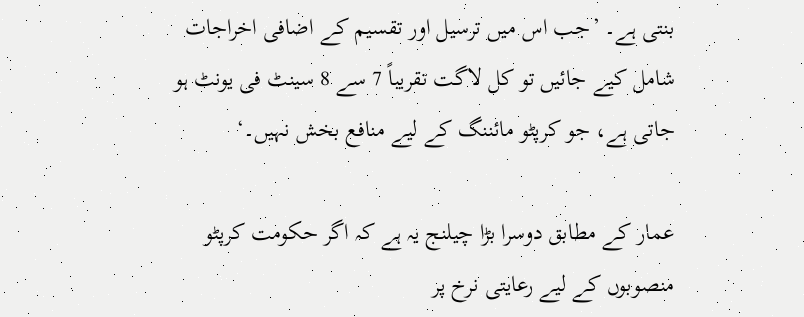بنتی ہے۔ ’جب اس میں ترسیل اور تقسیم کے اضافی اخراجات شامل کیے جائیں تو کل لاگت تقریباً 7 سے 8 سینٹ فی یونٹ ہو جاتی ہے، جو کرپٹو مائننگ کے لیے منافع بخش نہیں۔‘

عمار کے مطابق دوسرا بڑا چیلنج یہ ہے کہ اگر حکومت کرپٹو منصوبوں کے لیے رعایتی نرخ پر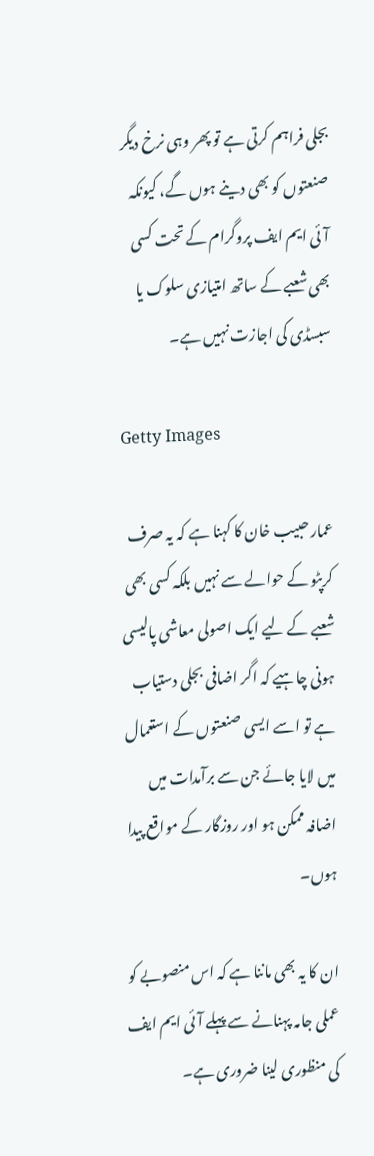بجلی فراہم کرتی ہے تو پھر وہی نرخ دیگر صنعتوں کو بھی دینے ہوں گے، کیونکہ آئی ایم ایف پروگرام کے تحت کسی بھی شعبے کے ساتھ امتیازی سلوک یا سبسڈی کی اجازت نہیں ہے۔

Getty Images

عمار حبیب خان کا کہنا ہے کہ یہ صرف کرپٹو کے حوالے سے نہیں بلکہ کسی بھی شعبے کے لیے ایک اصولی معاشی پالیسی ہونی چاہیے کہ اگر اضافی بجلی دستیاب ہے تو اسے ایسی صنعتوں کے استعمال میں لایا جائے جن سے برآمدات میں اضافہ ممکن ہو اور روزگار کے مواقع پیدا ہوں۔

ان کا یہ بھی ماننا ہے کہ اس منصوبے کو عملی جامہ پہنانے سے پہلے آئی ایم ایف کی منظوری لینا ضروری ہے۔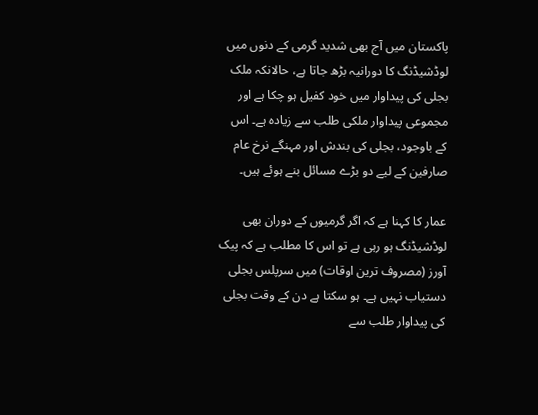پاکستان میں آج بھی شدید گرمی کے دنوں میں لوڈشیڈنگ کا دورانیہ بڑھ جاتا ہے، حالانکہ ملک بجلی کی پیداوار میں خود کفیل ہو چکا ہے اور مجموعی پیداوار ملکی طلب سے زیادہ ہے۔ اس کے باوجود، بجلی کی بندش اور مہنگے نرخ عام صارفین کے لیے دو بڑے مسائل بنے ہوئے ہیں۔

عمار کا کہنا ہے کہ اگر گرمیوں کے دوران بھی لوڈشیڈنگ ہو رہی ہے تو اس کا مطلب ہے کہ پیک آورز (مصروف ترین اوقات) میں سرپلس بجلی دستیاب نہیں ہے۔ ہو سکتا ہے دن کے وقت بجلی کی پیداوار طلب سے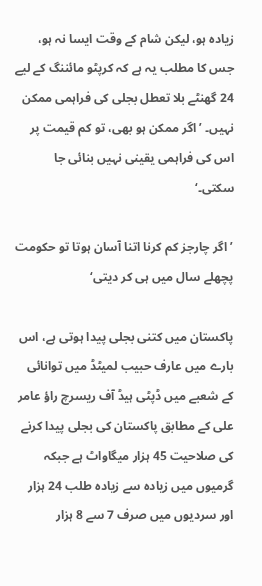زیادہ ہو، لیکن شام کے وقت ایسا نہ ہو، جس کا مطلب یہ ہے کہ کرپٹو مائننگ کے لیے 24 گھنٹے بلا تعطل بجلی کی فراہمی ممکن نہیں۔ ’اگر ممکن ہو بھی، تو کم قیمت پر اس کی فراہمی یقینی نہیں بنائی جا سکتی۔‘

’اگر چارجز کم کرنا اتنا آسان ہوتا تو حکومت پچھلے سال میں ہی کر دیتی‘

پاکستان میں کتنی بجلی پیدا ہوتی ہے، اس بارے میں عارف حبیب لمیٹڈ میں توانائی کے شعبے میں ڈپٹی ہیڈ آف ریسرچ راؤ عامر علی کے مطابق پاکستان کی بجلی پیدا کرنے کی صلاحیت 45 ہزار میگاواٹ ہے جبکہ گرمیوں میں زیادہ سے زیادہ طلب 24 ہزار اور سردیوں میں صرف 7 سے 8 ہزار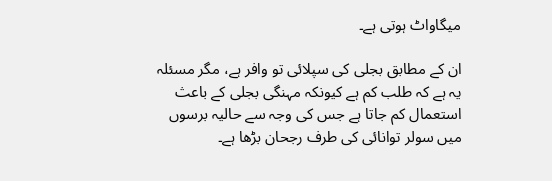میگاواٹ ہوتی ہے۔

ان کے مطابق بجلی کی سپلائی تو وافر ہے، مگر مسئلہ یہ ہے کہ طلب کم ہے کیونکہ مہنگی بجلی کے باعث استعمال کم جاتا ہے جس کی وجہ سے حالیہ برسوں میں سولر توانائی کی طرف رجحان بڑھا ہے۔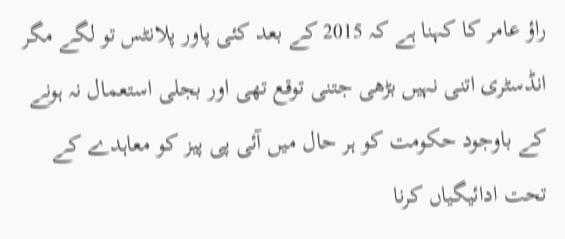راؤ عامر کا کہنا ہے کہ 2015 کے بعد کئی پاور پلانٹس تو لگے مگر انڈسٹری اتنی نہیں بڑھی جتنی توقع تھی اور بجلی استعمال نہ ہونے کے باوجود حکومت کو ہر حال میں آئی پی پیز کو معاہدے کے تحت ادائیگیاں کرنا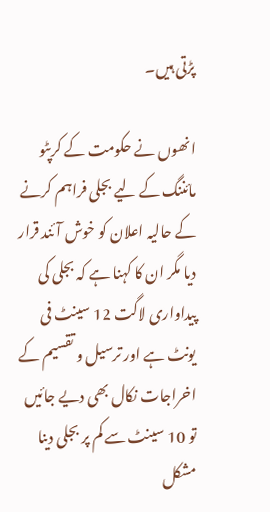پڑتی ہیں۔

انھوں نے حکومت کے کرپٹو مائننگ کے لیے بجلی فراہم کرنے کے حالیہ اعلان کو خوش آئند قرار دیا مگر ان کا کہنا ہے کہ بجلی کی پیداواری لاگت 12 سینٹ فی یونٹ ہے اور ترسیل و تقسیم کے اخراجات نکال بھی دیے جائیں تو 10 سینٹ سے کم پر بجلی دینا مشکل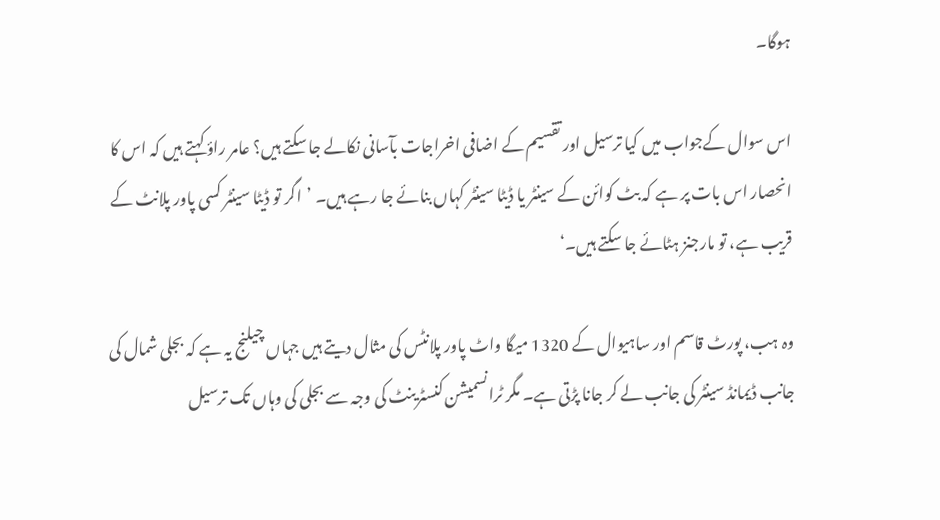ہوگا۔

اس سوال کےجواب میں کیا ترسیل اور تقسیم کے اضافی اخراجات بآسانی نکالے جا سکتے ہیں؟ عامر راؤ کہتے ہیں کہ اس کا انحصار اس بات پر ہے کہ بٹ کوائن کے سینٹر یا ڈیٹا سینٹر کہاں بنائے جا رہے ہیں۔ ’اگر تو ڈیٹا سینٹر کسی پاور پلانٹ کے قریب ہے، تو مارجنز ہٹائے جا سکتے ہیں۔‘

وہ ہب، پورٹ قاسم اور ساہیوال کے 1320 میگا واٹ پاور پلانٹس کی مثال دیتے ہیں جہاں چیلنج یہ ہے کہ بجلی شمال کی جانب ڈیمانڈ سینٹر کی جانب لے کر جانا پڑتی ہے۔ مگر ٹرانسمیشن کنسٹرینٹ کی وجہ سے بجلی کی وہاں تک ترسیل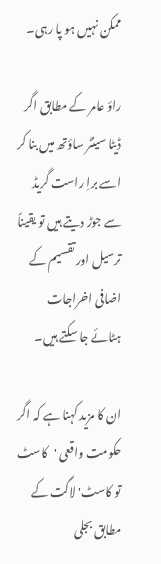ممکن نہیں ہو پا رہی۔

راؤ عامر کے مطابق اگر ڈیٹا سینٹر ساؤتھ میں بنا کر اسے براِ راست گریڈ سے جوڑ دیتے ہیں تو یقیناً ترسیل اور تقسیم کے اضافی اخراجات ہٹائے جا سکتے ہیں۔

ان کا مزید کہنا ہے کہ اگر حکومت واقعی 'کاسٹ تو کاسٹ' لاگت کے مطابق بجلی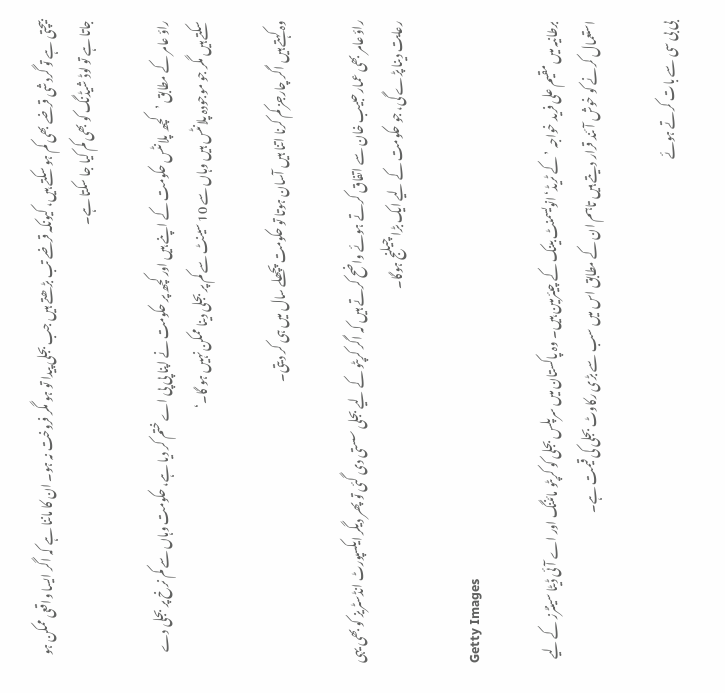بیچتی ہے تو گردشی قرضے بھی کم ہو سکتے ہیں، کیونکہ قرضے تب بڑھتے ہیں جب بجلی پیدا تو ہو مگر فروخت نہ ہو۔ ان کا ماننا ہے کہ اگر ایسا واقعی ممکن ہو جاتا ہے تو لوڈ شیڈنگ کو بھی کم کیا جا سکتا ہے۔

راؤ عامر کے مطابق ’کچھ پلانٹس حکومت کے اپنے ہیں اور کچھ پر حکومت نے اپنا پی پی اے ختم کر دیا ہے، حکومت وہاں سے کم نرخ پر بجلی دے سکتے ہیں مگر جو موجودہ پلانٹس ہیں وہاں سے 10 سینٹ سے کم پر بجلی دینا ممکن نہیں ہو گا۔‘

وہ کہتے ہیں اگر چارجز کم کرنا اتنا ہیں آسان ہوتا تو حکومت پچھلے سال میں ہی کر دیتی۔

راؤ عامر بھی عمار حبیب خان سے اتفاق کرتے ہوئے واضح کرتے ہیں کہ اگر کرپٹو کے لیے بجلی سستی دی گئی تو پھر دیگر ایکسپورٹ انڈسٹریز کو بھی یہی رعایت دینا پڑے گی، جو حکومت کے لیے ایک بڑا چیلنج ہوگا۔

Getty Images

برطانیہ میں مقیم علی فرید خواجہ ’کے ٹریڈ‘ انویسمنٹ بینک کے چیئرمین ہیں۔ وہ پاکستان میں سرپلس بجلی کو کرپٹو مائننگ اور اے آئی ڈیٹا سینٹرز کے لیے استعمال کرنے کو خوش آئند قرار دیتے ہیں تاہم ان کے مطابق اس میں سب سے بڑی رکاوٹ بجلی کی قیمت ہے۔

بی بی سی سے بات کرتے ہوئے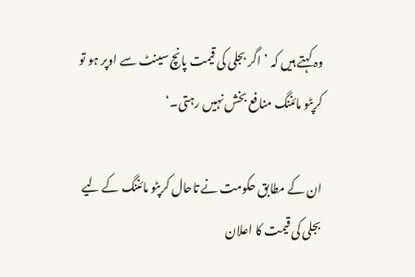وہ کہتے ہیں کہ ’اگر بجلی کی قیمت پانچ سینٹ سے اوپر ہو تو کرپٹو مائننگ منافع بخش نہیں رہتی۔‘

ان کے مطابق حکومت نے تاحال کرپٹو مائننگ کے لیے بجلی کی قیمت کا اعلان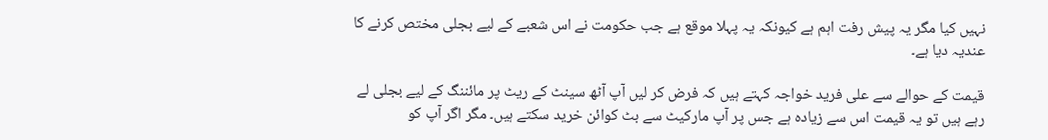نہیں کیا مگر یہ پیش رفت اہم ہے کیونکہ یہ پہلا موقع ہے جب حکومت نے اس شعبے کے لیے بجلی مختص کرنے کا عندیہ دیا ہے۔

قیمت کے حوالے سے علی فرید خواجہ کہتے ہیں کہ فرض کر لیں آپ آٹھ سینٹ کے ریٹ پر مائننگ کے لیے بجلی لے رہے ہیں تو یہ قیمت اس سے زیادہ ہے جس پر آپ مارکیٹ سے بٹ کوائن خرید سکتے ہیں۔ مگر اگر آپ کو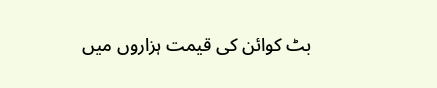بٹ کوائن کی قیمت ہزاروں میں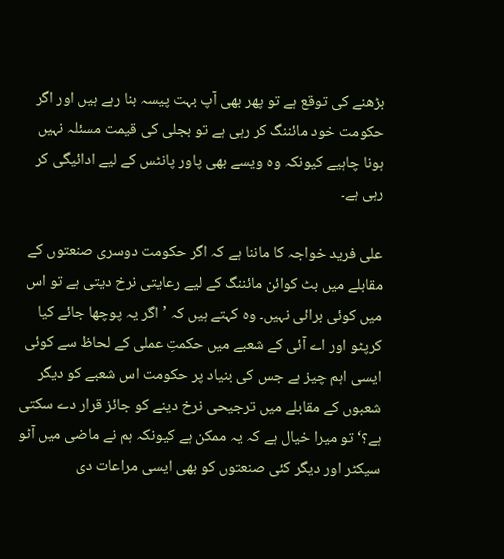بڑھنے کی توقع ہے تو پھر بھی آپ بہت پیسہ بنا رہے ہیں اور اگر حکومت خود مائننگ کر رہی ہے تو بجلی کی قیمت مسئلہ نہیں ہونا چاہیے کیونکہ وہ ویسے بھی پاور پانٹس کے لیے ادائیگی کر رہی ہے۔

علی فرید خواجہ کا ماننا ہے کہ اگر حکومت دوسری صنعتوں کے مقابلے میں بٹ کوائن مائننگ کے لیے رعایتی نرخ دیتی ہے تو اس میں کوئی برائی نہیں۔ وہ کہتے ہیں کہ ’اگر یہ پوچھا جائے کیا کرپٹو اور اے آئی کے شعبے میں حکمتِ عملی کے لحاظ سے کوئی ایسی اہم چیز ہے جس کی بنیاد پر حکومت اس شعبے کو دیگر شعبوں کے مقابلے میں ترجیحی نرخ دینے کو جائز قرار دے سکتی ہے؟‘ تو میرا خیال ہے کہ یہ ممکن ہے کیونکہ ہم نے ماضی میں آٹو سیکٹر اور دیگر کئی صنعتوں کو بھی ایسی مراعات دی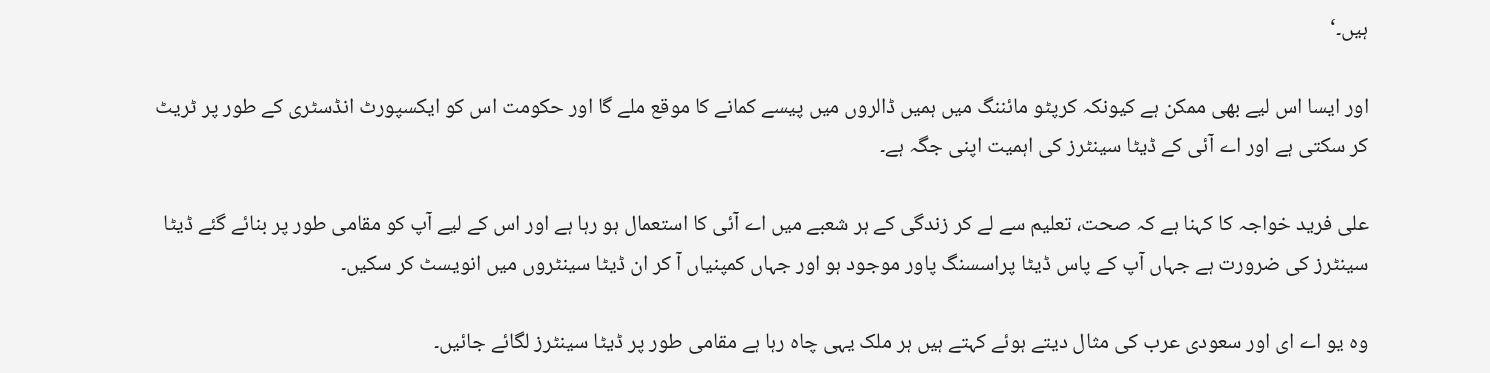ہیں۔‘

اور ایسا اس لیے بھی ممکن ہے کیونکہ کرپٹو مائننگ میں ہمیں ڈالروں میں پیسے کمانے کا موقع ملے گا اور حکومت اس کو ایکسپورٹ انڈسٹری کے طور پر ٹریٹ کر سکتی ہے اور اے آئی کے ڈیٹا سینٹرز کی اہمیت اپنی جگہ ہے۔

علی فرید خواجہ کا کہنا ہے کہ صحت، تعلیم سے لے کر زندگی کے ہر شعبے میں اے آئی کا استعمال ہو رہا ہے اور اس کے لیے آپ کو مقامی طور پر بنائے گئے ڈیٹا سینٹرز کی ضرورت ہے جہاں آپ کے پاس ڈیٹا پراسسنگ پاور موجود ہو اور جہاں کمپنیاں آ کر ان ڈیٹا سینٹروں میں انویسٹ کر سکیں۔

وہ یو اے ای اور سعودی عرب کی مثال دیتے ہوئے کہتے ہیں ہر ملک یہی چاہ رہا ہے مقامی طور پر ڈیٹا سینٹرز لگائے جائیں۔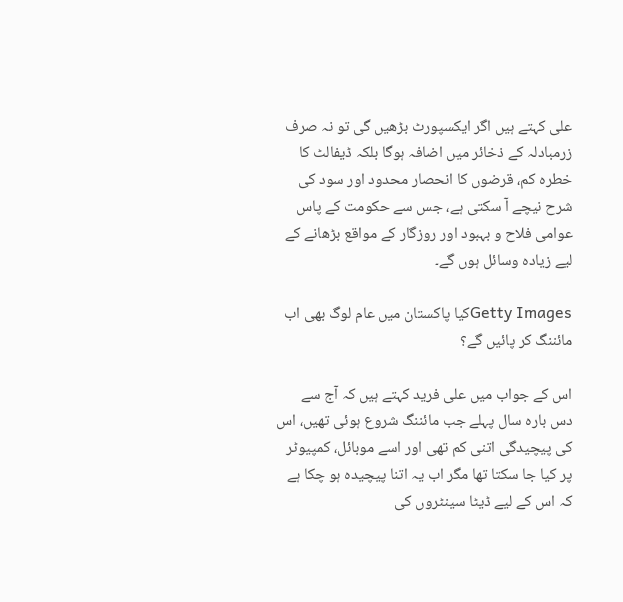علی کہتے ہیں اگر ایکسپورٹ بڑھیں گی تو نہ صرف زرمبادلہ کے ذخائر میں اضافہ ہوگا بلکہ ڈیفالٹ کا خطرہ کم، قرضوں کا انحصار محدود اور سود کی شرح نیچے آ سکتی ہے، جس سے حکومت کے پاس عوامی فلاح و بہبود اور روزگار کے مواقع بڑھانے کے لیے زیادہ وسائل ہوں گے۔

Getty Imagesکیا پاکستان میں عام لوگ بھی اب مائننگ کر پائیں گے؟

اس کے جواب میں علی فرید کہتے ہیں کہ آج سے دس بارہ سال پہلے جب مائننگ شروع ہوئی تھیں، اس کی پیچیدگی اتنی کم تھی اور اسے موبائل، کمپیوٹر پر کیا جا سکتا تھا مگر اب یہ اتنا پیچیدہ ہو چکا ہے کہ اس کے لیے ڈیٹا سینٹروں کی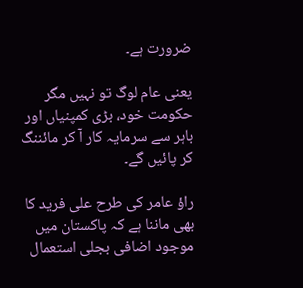ضرورت ہے۔

یعنی عام لوگ تو نہیں مگر حکومت خود، بڑی کمپنیاں اور باہر سے سرمایہ کار آ کر مائننگ کر پائیں گے۔

راؤ عامر کی طرح علی فرید کا بھی ماننا ہے کہ پاکستان میں موجود اضافی بجلی استعمال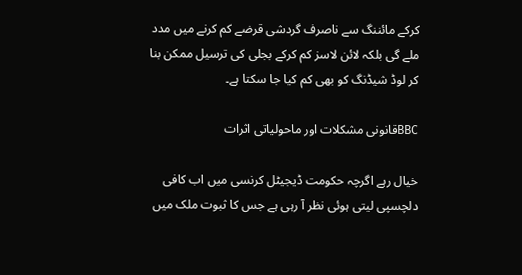کرکے مائننگ سے ناصرف گردشی قرضے کم کرنے میں مدد ملے گی بلکہ لائن لاسز کم کرکے بجلی کی ترسیل ممکن بنا کر لوڈ شیڈنگ کو بھی کم کیا جا سکتا ہے۔

BBCقانونی مشکلات اور ماحولیاتی اثرات

خیال رہے اگرچہ حکومت ڈیجیٹل کرنسی میں اب کافی دلچسپی لیتی ہوئی نظر آ رہی ہے جس کا ثبوت ملک میں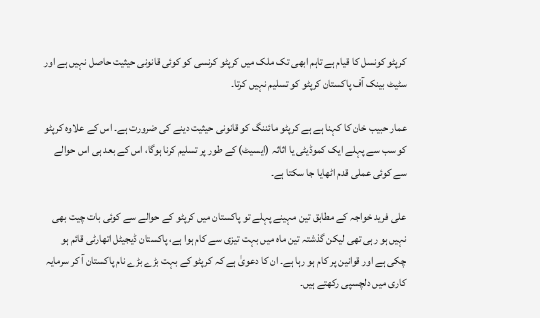کرپٹو کونسل کا قیام ہے تاہم ابھی تک ملک میں کرپٹو کرنسی کو کوئی قانونی حیثیت حاصل نہیں ہے اور سٹیٹ بینک آف پاکستان کرپٹو کو تسلیم نہیں کرتا۔

عمار حبیب خان کا کہنا ہے ہے کرپٹو مائننگ کو قانونی حیثیت دینے کی ضرورت ہے۔ اس کے علاوہ کرپٹو کو سب سے پہلے ایک کموڈیٹی یا اثاثہ (ایسیٹ) کے طور پر تسلیم کرنا ہوگا، اس کے بعد ہی اس حوالے سے کوئی عملی قدم اٹھایا جا سکتا ہے۔

علی فرید خواجہ کے مطابق تین مہینے پہلے تو پاکستان میں کرپٹو کے حوالے سے کوئی بات چیت بھی نہیں ہو رہی تھی لیکن گذشتہ تین ماہ میں بہت تیزی سے کام ہوا ہے، پاکستان ڈیجیٹل اتھارٹی قائم ہو چکی ہے اور قوانین پر کام ہو رہا ہے۔ ان کا دعویٰ ہے کہ کرپٹو کے بہت بڑے بڑے نام پاکستان آ کر سرمایہ کاری میں دلچسپی رکھتے ہیں۔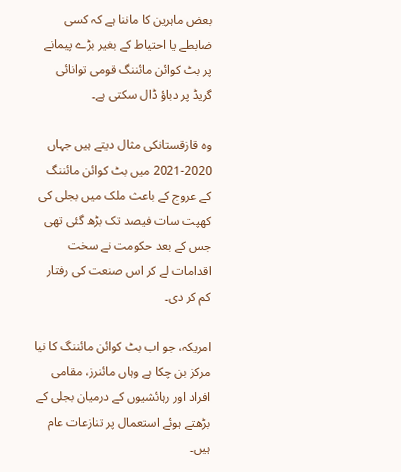بعض ماہرین کا ماننا ہے کہ کسی ضابطے یا احتیاط کے بغیر بڑے پیمانے پر بٹ کوائن مائننگ قومی توانائی گریڈ پر دباؤ ڈال سکتی ہے۔

وہ قازقستانکی مثال دیتے ہیں جہاں 2020-2021 میں بٹ کوائن مائننگ کے عروج کے باعث ملک میں بجلی کی کھپت سات فیصد تک بڑھ گئی تھی جس کے بعد حکومت نے سخت اقدامات لے کر اس صنعت کی رفتار کم کر دی۔

امریکہ، جو اب بٹ کوائن مائننگ کا نیا مرکز بن چکا ہے وہاں مائنرز، مقامی افراد اور رہائشیوں کے درمیان بجلی کے بڑھتے ہوئے استعمال پر تنازعات عام ہیں۔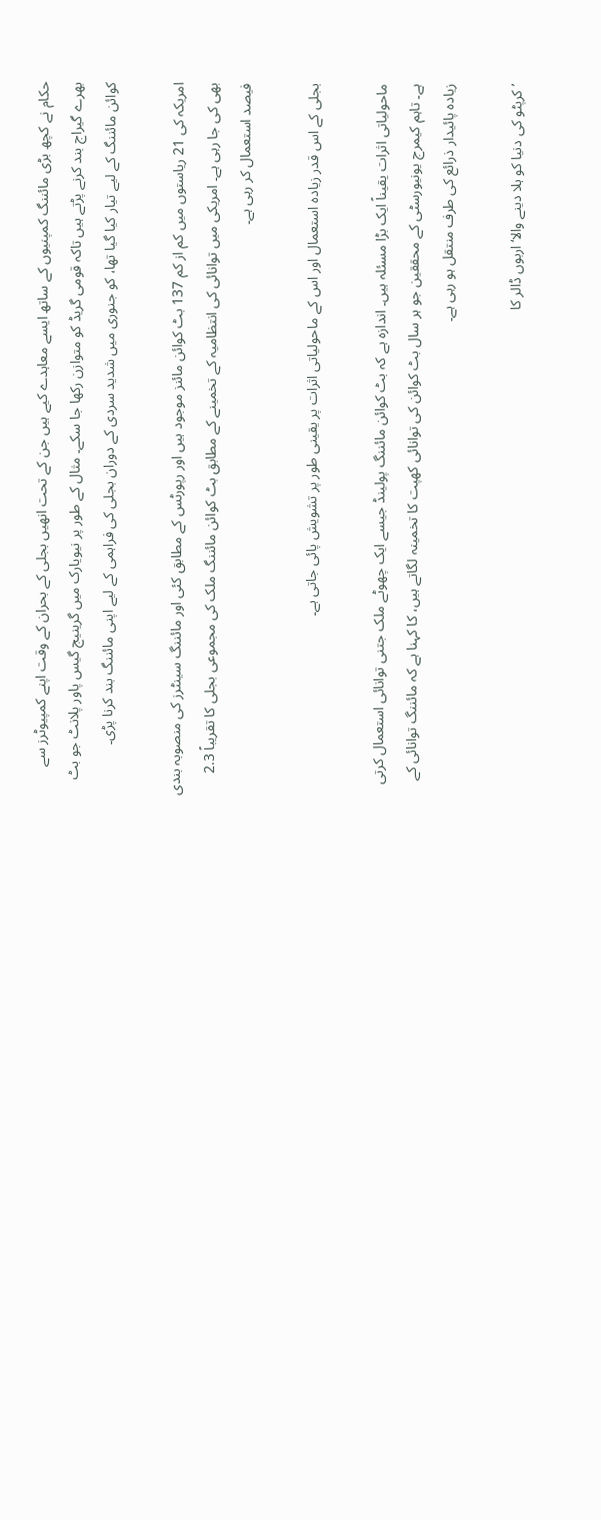حکام نے کچھ بڑی مائننگ کمپنیوں کے ساتھ ایسے معاہدے کیے ہیں جن کے تحت انھیں بجلی کے بحران کے وقت اپنے کمپیوٹرز سے بھرے گیراج بند کرنے پڑتے ہیں تاکہ قومی گریڈ کو متوازن رکھا جا سکے۔ مثال کے طور پر نیویارک میں گرینیج گیس پاور پلانٹ جو بٹ کوائن مائننگ کے لیے تیار کیا گیا تھا، کو جنوری میں شدید سردی کے دوران بجلی کی فراہمی کے لیے اپنی مائننگ بند کرنا پڑی۔

امریکہ کی 21 ریاستوں میں کم از کم 137 بٹ کوائن مائنز موجود ہیں اور رپورٹس کے مطابق کئی اور مائننگ سینٹرز کی منصوبہ بندی بھی کی جا رہی ہے۔ امریکی میں توانائی کی انتظامیہ کے تخمینے کے مطابق بٹ کوائن مائننگ ملک کی مجموعی بجلی کا تقریباً 2.3 فیصد استعمال کر رہی ہے۔

بجلی کے اس قدر زیادہ استعمال اور اس کے ماحولیاتی اثرات پر یقینی طور پر تشویش پائی جاتی ہے۔

ماحولیاتی اثرات یقیناً ایک بڑا مسئلہ ہیں۔ اندازہ ہے کہ بٹ کوائن مائننگ پولینڈ جیسے ایک چھوٹے ملک جتنی توانائی استعمال کرتی ہے۔ تاہم کیمرج یونیورسٹی کے محققین جو ہر سال بٹ کوائن کی توانائی کھپت کا تخمینہ لگاتے ہیں، کا کہنا ہے کہ مائننگ توانائی کے زیادہ پائیدار ذرائع کی طرف منتقل ہو رہی ہے۔

’کرپٹو کی دنیا کو ہلا دینے والا‘ اربوں ڈالر کا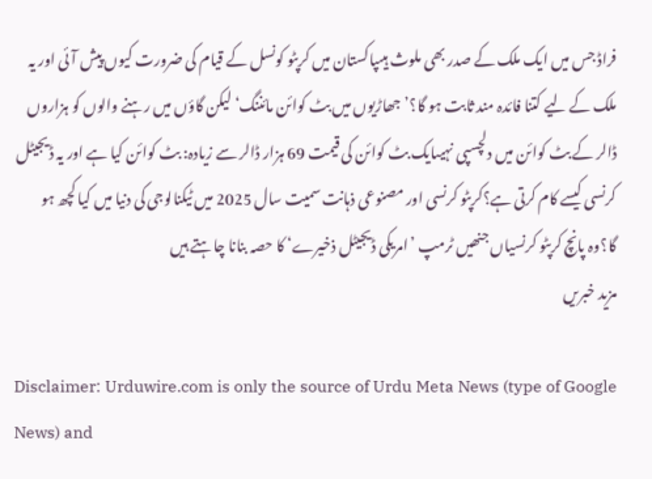فراڈ جس میں ایک ملک کے صدر بھی ملوث ہیںپاکستان میں کرپٹو کونسل کے قیام کی ضرورت کیوں پیش آئی اور یہ ملک کے لیے کتنا فائدہ مند ثابت ہو گا؟’جھاڑیوں میں بٹ کوائن مائننگ‘ لیکن گاؤں میں رہنے والوں کو ہزاروں ڈالر کے بٹ کوائن میں دلچسپی نہیںایک بٹ کوائن کی قیمت 69 ہزار ڈالر سے زیادہ: بٹ کوائن کیا ہے اور یہ ڈیجیٹل کرنسی کیسے کام کرتی ہے؟کرپٹو کرنسی اور مصنوعی ذہانت سمیت سال 2025 میں ٹیکنالوجی کی دنیا میں کیا کچھ ہو گا؟وہ پانچ کرپٹو کرنسیاں جنھیں ٹرمپ ’امریکی ڈیجیٹل ذخیرے‘ کا حصہ بنانا چاہتے ہیں
مزید خبریں

Disclaimer: Urduwire.com is only the source of Urdu Meta News (type of Google News) and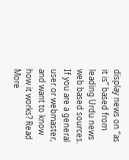display news on “as it is” based from leading Urdu news web based sources. If you are a general user or webmaster, and want to know how it works? Read More